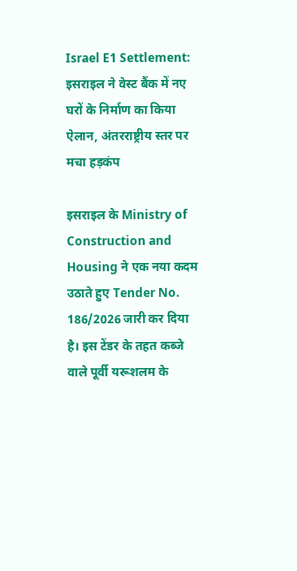Israel E1 Settlement: इसराइल ने वेस्ट बैंक में नए घरों के निर्माण का किया ऐलान, अंतरराष्ट्रीय स्तर पर मचा हड़कंप

इसराइल के Ministry of Construction and Housing ने एक नया कदम उठाते हुए Tender No. 186/2026 जारी कर दिया है। इस टेंडर के तहत कब्जे वाले पूर्वी यरूशलम के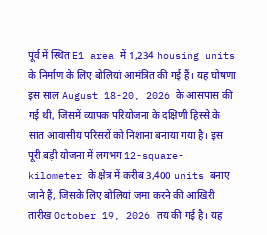पूर्व में स्थित E1 area में 1,234 housing units के निर्माण के लिए बोलियां आमंत्रित की गई हैं। यह घोषणा इस साल August 18-20, 2026 के आसपास की गई थी, जिसमें व्यापक परियोजना के दक्षिणी हिस्से के सात आवासीय परिसरों को निशाना बनाया गया है। इस पूरी बड़ी योजना में लगभग 12-square-kilometer के क्षेत्र में करीब 3,400 units बनाए जाने हैं, जिसके लिए बोलियां जमा करने की आखिरी तारीख October 19, 2026 तय की गई है। यह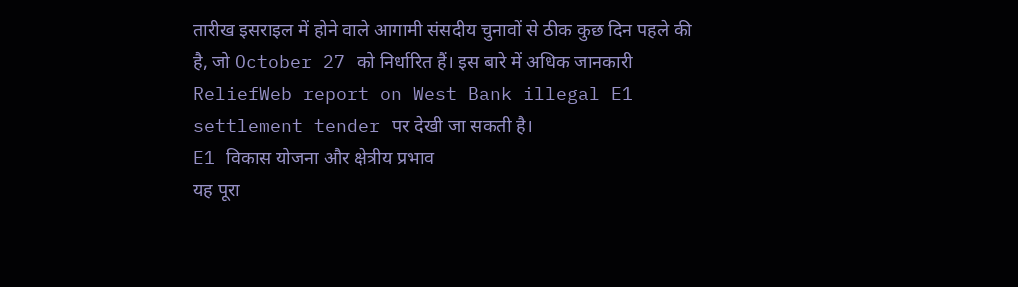तारीख इसराइल में होने वाले आगामी संसदीय चुनावों से ठीक कुछ दिन पहले की है, जो October 27 को निर्धारित हैं। इस बारे में अधिक जानकारी ReliefWeb report on West Bank illegal E1 settlement tender पर देखी जा सकती है।
E1 विकास योजना और क्षेत्रीय प्रभाव
यह पूरा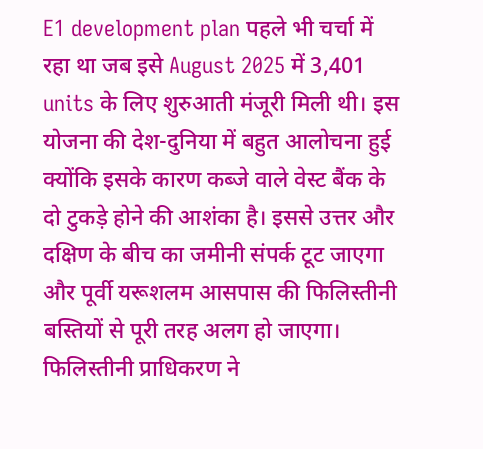E1 development plan पहले भी चर्चा में रहा था जब इसे August 2025 में 3,401 units के लिए शुरुआती मंजूरी मिली थी। इस योजना की देश-दुनिया में बहुत आलोचना हुई क्योंकि इसके कारण कब्जे वाले वेस्ट बैंक के दो टुकड़े होने की आशंका है। इससे उत्तर और दक्षिण के बीच का जमीनी संपर्क टूट जाएगा और पूर्वी यरूशलम आसपास की फिलिस्तीनी बस्तियों से पूरी तरह अलग हो जाएगा। फिलिस्तीनी प्राधिकरण ने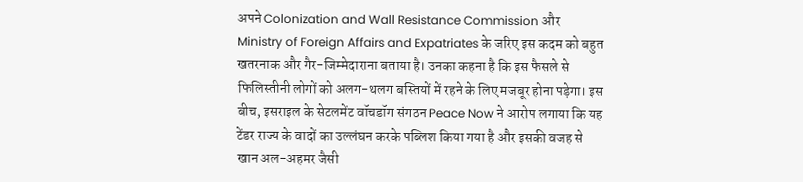अपने Colonization and Wall Resistance Commission और Ministry of Foreign Affairs and Expatriates के जरिए इस कदम को बहुत खतरनाक और गैर-जिम्मेदाराना बताया है। उनका कहना है कि इस फैसले से फिलिस्तीनी लोगों को अलग-थलग बस्तियों में रहने के लिए मजबूर होना पड़ेगा। इस बीच, इसराइल के सेटलमेंट वॉचडॉग संगठन Peace Now ने आरोप लगाया कि यह टेंडर राज्य के वादों का उल्लंघन करके पब्लिश किया गया है और इसकी वजह से खान अल-अहमर जैसी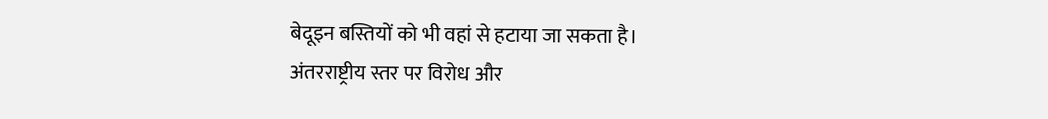बेदूइन बस्तियों को भी वहां से हटाया जा सकता है।
अंतरराष्ट्रीय स्तर पर विरोध और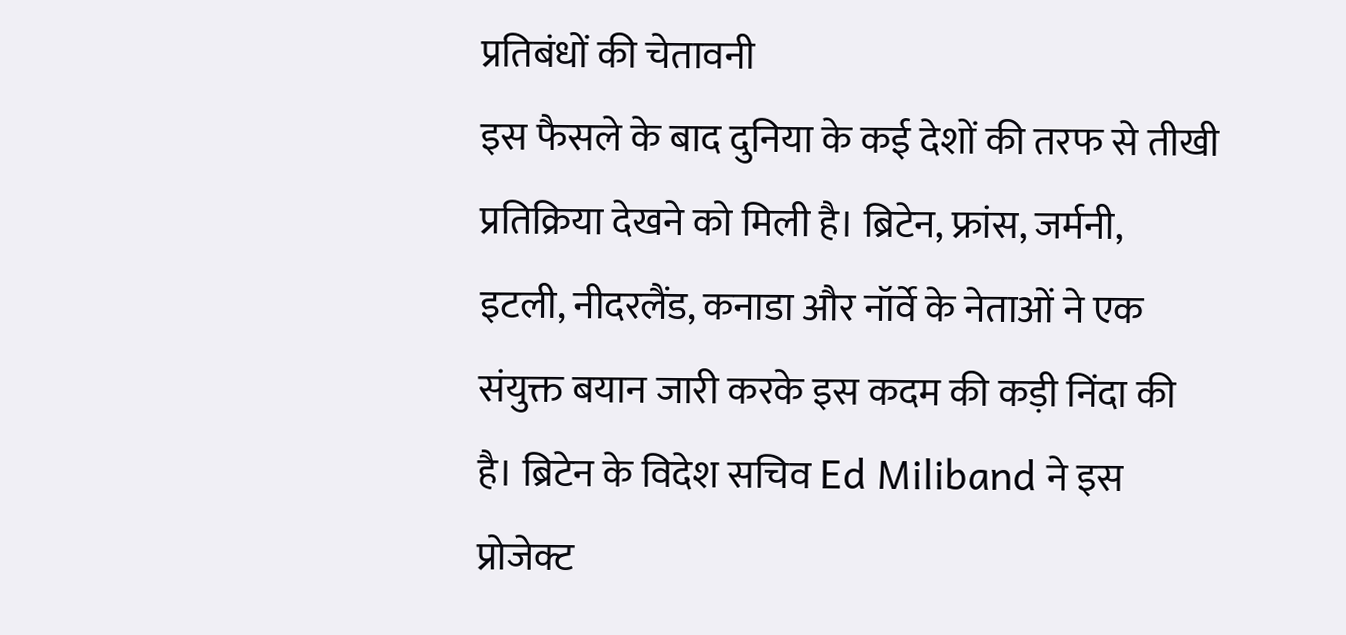प्रतिबंधों की चेतावनी
इस फैसले के बाद दुनिया के कई देशों की तरफ से तीखी प्रतिक्रिया देखने को मिली है। ब्रिटेन, फ्रांस, जर्मनी, इटली, नीदरलैंड, कनाडा और नॉर्वे के नेताओं ने एक संयुक्त बयान जारी करके इस कदम की कड़ी निंदा की है। ब्रिटेन के विदेश सचिव Ed Miliband ने इस प्रोजेक्ट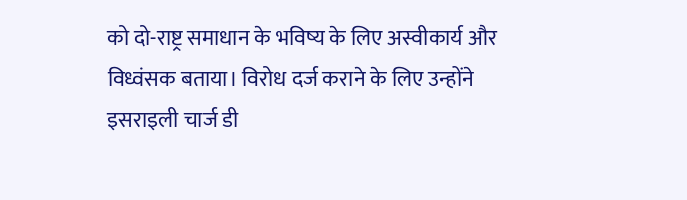को दो-राष्ट्र समाधान के भविष्य के लिए अस्वीकार्य और विध्वंसक बताया। विरोध दर्ज कराने के लिए उन्होंने इसराइली चार्ज डी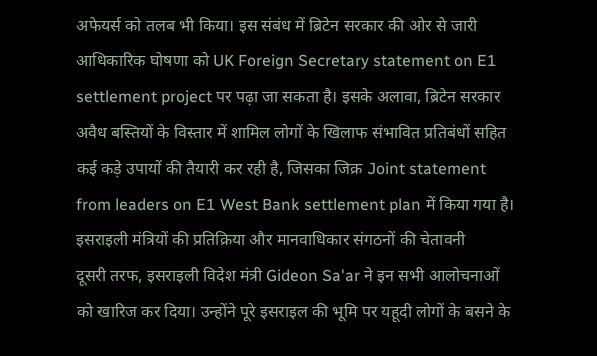अफेयर्स को तलब भी किया। इस संबंध में ब्रिटेन सरकार की ओर से जारी आधिकारिक घोषणा को UK Foreign Secretary statement on E1 settlement project पर पढ़ा जा सकता है। इसके अलावा, ब्रिटेन सरकार अवैध बस्तियों के विस्तार में शामिल लोगों के खिलाफ संभावित प्रतिबंधों सहित कई कड़े उपायों की तैयारी कर रही है, जिसका जिक्र Joint statement from leaders on E1 West Bank settlement plan में किया गया है।
इसराइली मंत्रियों की प्रतिक्रिया और मानवाधिकार संगठनों की चेतावनी
दूसरी तरफ, इसराइली विदेश मंत्री Gideon Sa'ar ने इन सभी आलोचनाओं को खारिज कर दिया। उन्होंने पूरे इसराइल की भूमि पर यहूदी लोगों के बसने के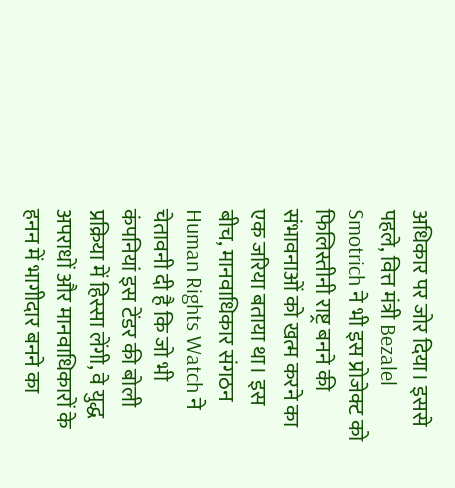अधिकार पर जोर दिया। इससे पहले, वित्त मंत्री Bezalel Smotrich ने भी इस प्रोजेक्ट को फिलिस्तीनी राष्ट्र बनने की संभावनाओं को खत्म करने का एक जरिया बताया था। इस बीच, मानवाधिकार संगठन Human Rights Watch ने चेतावनी दी है कि जो भी कंपनियां इस टेंडर की बोली प्रक्रिया में हिस्सा लेंगी, वे युद्ध अपराधों और मानवाधिकारों के हनन में भागीदार बनने का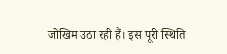जोखिम उठा रही हैं। इस पूरी स्थिति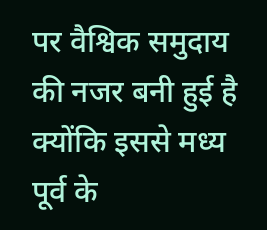पर वैश्विक समुदाय की नजर बनी हुई है क्योंकि इससे मध्य पूर्व के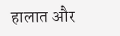हालात और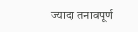ज्यादा तनावपूर्ण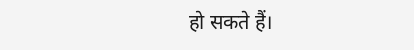हो सकते हैं।